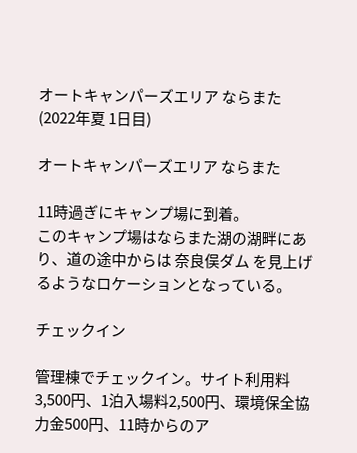オートキャンパーズエリア ならまた (2022年夏 1日目)

オートキャンパーズエリア ならまた

11時過ぎにキャンプ場に到着。
このキャンプ場はならまた湖の湖畔にあり、道の途中からは 奈良俣ダム を見上げるようなロケーションとなっている。

チェックイン

管理棟でチェックイン。サイト利用料3,500円、1泊入場料2,500円、環境保全協力金500円、11時からのア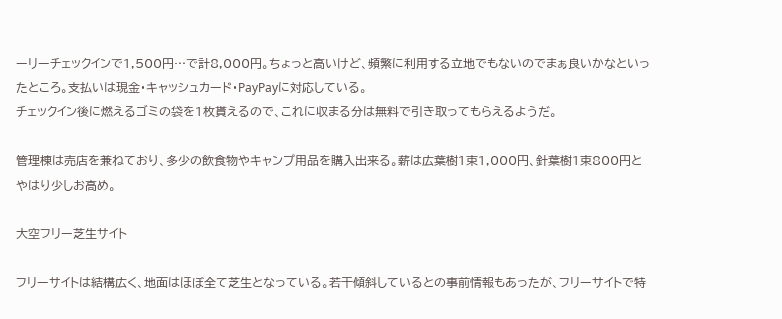ーリーチェックインで1,500円…で計8,000円。ちょっと高いけど、頻繁に利用する立地でもないのでまぁ良いかなといったところ。支払いは現金・キャッシュカード・PayPayに対応している。
チェックイン後に燃えるゴミの袋を1枚貰えるので、これに収まる分は無料で引き取ってもらえるようだ。

管理棟は売店を兼ねており、多少の飲食物やキャンプ用品を購入出来る。薪は広葉樹1束1,000円、針葉樹1束800円とやはり少しお高め。

大空フリー芝生サイト

フリーサイトは結構広く、地面はほぼ全て芝生となっている。若干傾斜しているとの事前情報もあったが、フリーサイトで特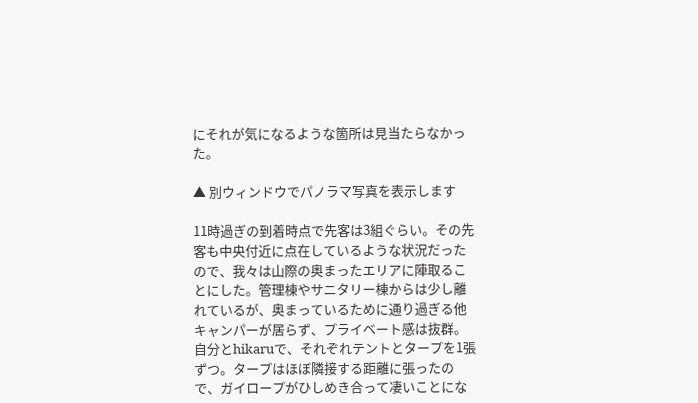にそれが気になるような箇所は見当たらなかった。

▲ 別ウィンドウでパノラマ写真を表示します

11時過ぎの到着時点で先客は3組ぐらい。その先客も中央付近に点在しているような状況だったので、我々は山際の奥まったエリアに陣取ることにした。管理棟やサニタリー棟からは少し離れているが、奥まっているために通り過ぎる他キャンパーが居らず、プライベート感は抜群。
自分とhikaruで、それぞれテントとタープを1張ずつ。タープはほぼ隣接する距離に張ったので、ガイロープがひしめき合って凄いことにな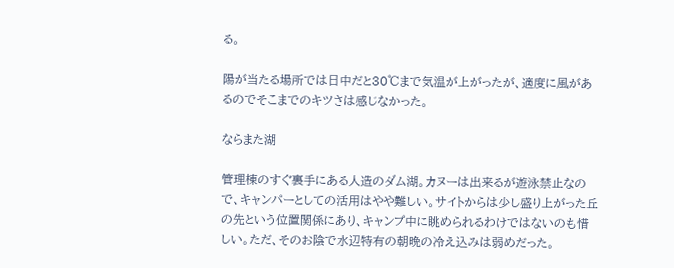る。

陽が当たる場所では日中だと30℃まで気温が上がったが、適度に風があるのでそこまでのキツさは感じなかった。

ならまた湖

管理棟のすぐ裏手にある人造のダム湖。カヌーは出来るが遊泳禁止なので、キャンパーとしての活用はやや難しい。サイトからは少し盛り上がった丘の先という位置関係にあり、キャンプ中に眺められるわけではないのも惜しい。ただ、そのお陰で水辺特有の朝晩の冷え込みは弱めだった。